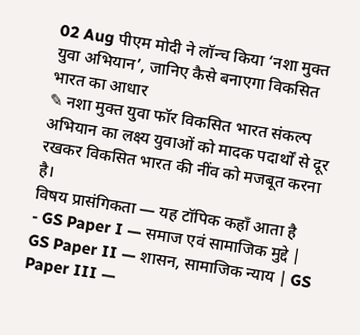02 Aug पीएम मोदी ने लॉन्च किया ‘नशा मुक्त युवा अभियान’, जानिए कैसे बनाएगा विकसित भारत का आधार
✎ नशा मुक्त युवा फॉर विकसित भारत संकल्प अभियान का लक्ष्य युवाओं को मादक पदार्थों से दूर रखकर विकसित भारत की नींव को मजबूत करना है।
विषय प्रासंगिकता — यह टॉपिक कहाँ आता है
- GS Paper I — समाज एवं सामाजिक मुद्दे | GS Paper II — शासन, सामाजिक न्याय | GS Paper III —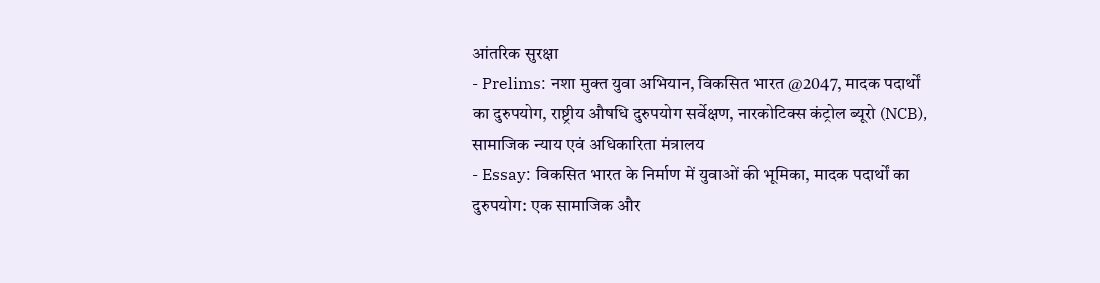आंतरिक सुरक्षा
- Prelims: नशा मुक्त युवा अभियान, विकसित भारत @2047, मादक पदार्थों का दुरुपयोग, राष्ट्रीय औषधि दुरुपयोग सर्वेक्षण, नारकोटिक्स कंट्रोल ब्यूरो (NCB), सामाजिक न्याय एवं अधिकारिता मंत्रालय
- Essay: विकसित भारत के निर्माण में युवाओं की भूमिका, मादक पदार्थों का दुरुपयोग: एक सामाजिक और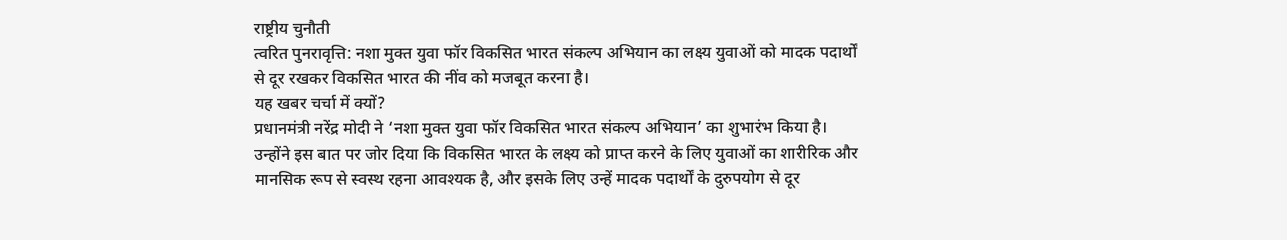राष्ट्रीय चुनौती
त्वरित पुनरावृत्ति: नशा मुक्त युवा फॉर विकसित भारत संकल्प अभियान का लक्ष्य युवाओं को मादक पदार्थों से दूर रखकर विकसित भारत की नींव को मजबूत करना है।
यह खबर चर्चा में क्यों?
प्रधानमंत्री नरेंद्र मोदी ने ‘नशा मुक्त युवा फॉर विकसित भारत संकल्प अभियान’ का शुभारंभ किया है। उन्होंने इस बात पर जोर दिया कि विकसित भारत के लक्ष्य को प्राप्त करने के लिए युवाओं का शारीरिक और मानसिक रूप से स्वस्थ रहना आवश्यक है, और इसके लिए उन्हें मादक पदार्थों के दुरुपयोग से दूर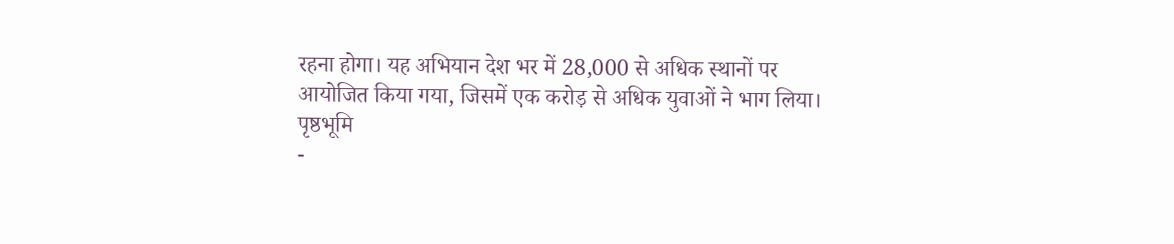रहना होगा। यह अभियान देश भर में 28,000 से अधिक स्थानों पर आयोजित किया गया, जिसमें एक करोड़ से अधिक युवाओं ने भाग लिया।
पृष्ठभूमि
-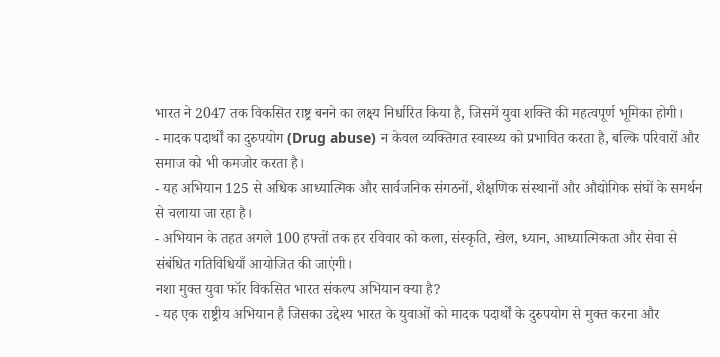भारत ने 2047 तक विकसित राष्ट्र बनने का लक्ष्य निर्धारित किया है, जिसमें युवा शक्ति की महत्वपूर्ण भूमिका होगी।
- मादक पदार्थों का दुरुपयोग (Drug abuse) न केवल व्यक्तिगत स्वास्थ्य को प्रभावित करता है, बल्कि परिवारों और समाज को भी कमजोर करता है।
- यह अभियान 125 से अधिक आध्यात्मिक और सार्वजनिक संगठनों, शैक्षणिक संस्थानों और औद्योगिक संघों के समर्थन से चलाया जा रहा है।
- अभियान के तहत अगले 100 हफ्तों तक हर रविवार को कला, संस्कृति, खेल, ध्यान, आध्यात्मिकता और सेवा से संबंधित गतिविधियाँ आयोजित की जाएंगी।
नशा मुक्त युवा फॉर विकसित भारत संकल्प अभियान क्या है?
- यह एक राष्ट्रीय अभियान है जिसका उद्देश्य भारत के युवाओं को मादक पदार्थों के दुरुपयोग से मुक्त करना और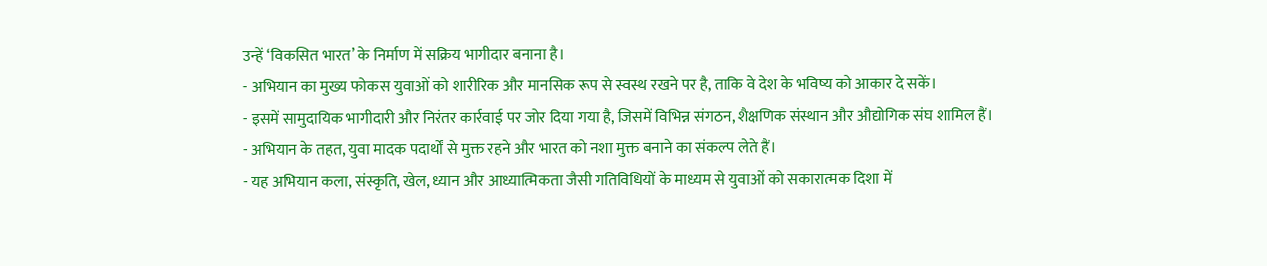उन्हें ‘विकसित भारत’ के निर्माण में सक्रिय भागीदार बनाना है।
- अभियान का मुख्य फोकस युवाओं को शारीरिक और मानसिक रूप से स्वस्थ रखने पर है, ताकि वे देश के भविष्य को आकार दे सकें।
- इसमें सामुदायिक भागीदारी और निरंतर कार्रवाई पर जोर दिया गया है, जिसमें विभिन्न संगठन, शैक्षणिक संस्थान और औद्योगिक संघ शामिल हैं।
- अभियान के तहत, युवा मादक पदार्थों से मुक्त रहने और भारत को नशा मुक्त बनाने का संकल्प लेते हैं।
- यह अभियान कला, संस्कृति, खेल, ध्यान और आध्यात्मिकता जैसी गतिविधियों के माध्यम से युवाओं को सकारात्मक दिशा में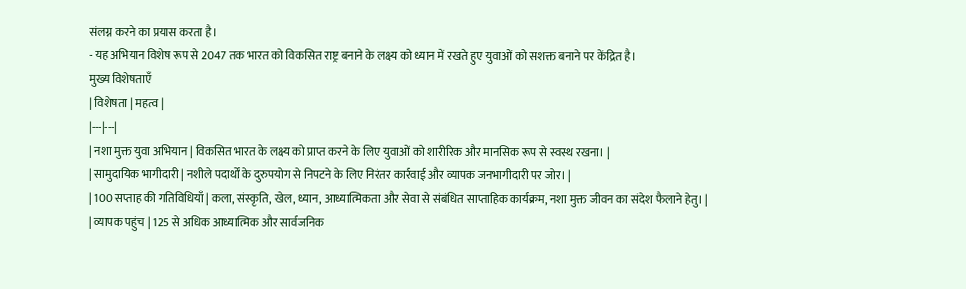संलग्न करने का प्रयास करता है।
- यह अभियान विशेष रूप से 2047 तक भारत को विकसित राष्ट्र बनाने के लक्ष्य को ध्यान में रखते हुए युवाओं को सशक्त बनाने पर केंद्रित है।
मुख्य विशेषताएँ
| विशेषता | महत्व |
|---|---|
| नशा मुक्त युवा अभियान | विकसित भारत के लक्ष्य को प्राप्त करने के लिए युवाओं को शारीरिक और मानसिक रूप से स्वस्थ रखना। |
| सामुदायिक भागीदारी | नशीले पदार्थों के दुरुपयोग से निपटने के लिए निरंतर कार्रवाई और व्यापक जनभागीदारी पर जोर। |
| 100 सप्ताह की गतिविधियाँ | कला, संस्कृति, खेल, ध्यान, आध्यात्मिकता और सेवा से संबंधित साप्ताहिक कार्यक्रम, नशा मुक्त जीवन का संदेश फैलाने हेतु। |
| व्यापक पहुंच | 125 से अधिक आध्यात्मिक और सार्वजनिक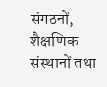संगठनों, शैक्षणिक संस्थानों तथा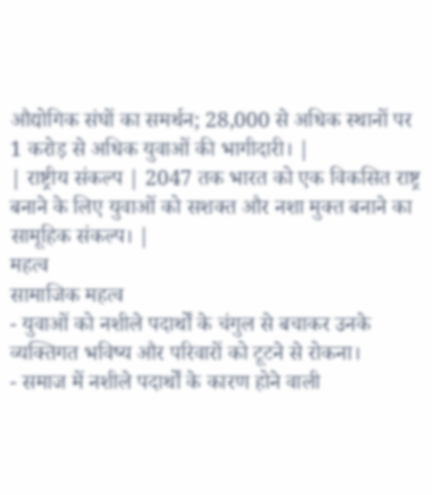औद्योगिक संघों का समर्थन; 28,000 से अधिक स्थानों पर 1 करोड़ से अधिक युवाओं की भागीदारी। |
| राष्ट्रीय संकल्प | 2047 तक भारत को एक विकसित राष्ट्र बनाने के लिए युवाओं को सशक्त और नशा मुक्त बनाने का सामूहिक संकल्प। |
महत्व
सामाजिक महत्व
- युवाओं को नशीले पदार्थों के चंगुल से बचाकर उनके व्यक्तिगत भविष्य और परिवारों को टूटने से रोकना।
- समाज में नशीले पदार्थों के कारण होने वाली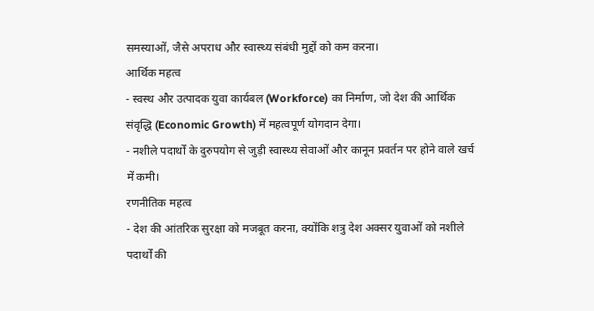समस्याओं, जैसे अपराध और स्वास्थ्य संबंधी मुद्दों को कम करना।
आर्थिक महत्व
- स्वस्थ और उत्पादक युवा कार्यबल (Workforce) का निर्माण, जो देश की आर्थिक संवृद्धि (Economic Growth) में महत्वपूर्ण योगदान देगा।
- नशीले पदार्थों के दुरुपयोग से जुड़ी स्वास्थ्य सेवाओं और कानून प्रवर्तन पर होने वाले खर्च में कमी।
रणनीतिक महत्व
- देश की आंतरिक सुरक्षा को मजबूत करना, क्योंकि शत्रु देश अक्सर युवाओं को नशीले पदार्थों की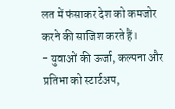लत में फंसाकर देश को कमजोर करने की साजिश करते हैं।
- युवाओं की ऊर्जा, कल्पना और प्रतिभा को स्टार्टअप,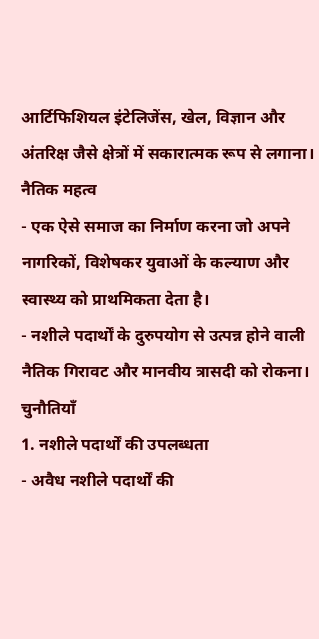आर्टिफिशियल इंटेलिजेंस, खेल, विज्ञान और अंतरिक्ष जैसे क्षेत्रों में सकारात्मक रूप से लगाना।
नैतिक महत्व
- एक ऐसे समाज का निर्माण करना जो अपने नागरिकों, विशेषकर युवाओं के कल्याण और स्वास्थ्य को प्राथमिकता देता है।
- नशीले पदार्थों के दुरुपयोग से उत्पन्न होने वाली नैतिक गिरावट और मानवीय त्रासदी को रोकना।
चुनौतियाँ
1. नशीले पदार्थों की उपलब्धता
- अवैध नशीले पदार्थों की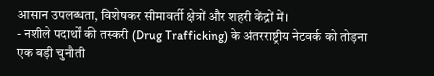आसान उपलब्धता, विशेषकर सीमावर्ती क्षेत्रों और शहरी केंद्रों में।
- नशीले पदार्थों की तस्करी (Drug Trafficking) के अंतरराष्ट्रीय नेटवर्क को तोड़ना एक बड़ी चुनौती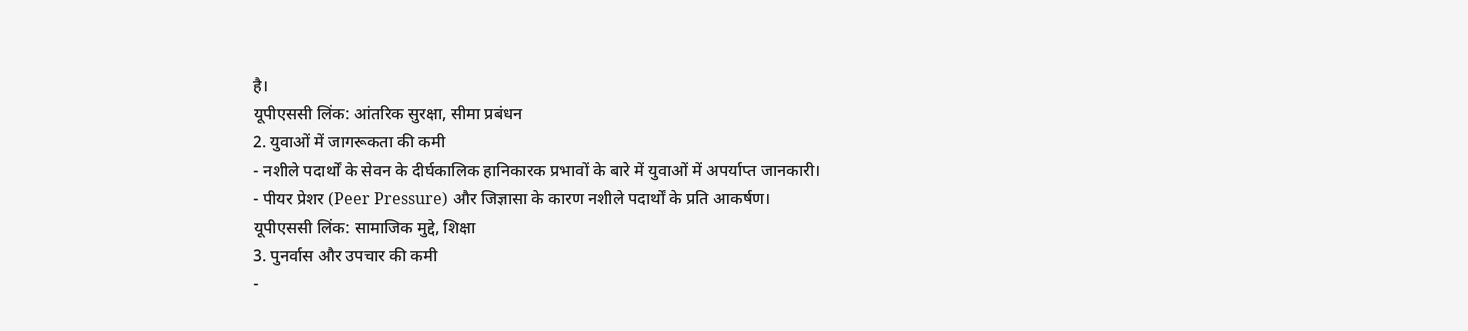है।
यूपीएससी लिंक: आंतरिक सुरक्षा, सीमा प्रबंधन
2. युवाओं में जागरूकता की कमी
- नशीले पदार्थों के सेवन के दीर्घकालिक हानिकारक प्रभावों के बारे में युवाओं में अपर्याप्त जानकारी।
- पीयर प्रेशर (Peer Pressure) और जिज्ञासा के कारण नशीले पदार्थों के प्रति आकर्षण।
यूपीएससी लिंक: सामाजिक मुद्दे, शिक्षा
3. पुनर्वास और उपचार की कमी
-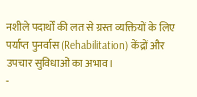नशीले पदार्थों की लत से ग्रस्त व्यक्तियों के लिए पर्याप्त पुनर्वास (Rehabilitation) केंद्रों और उपचार सुविधाओं का अभाव।
-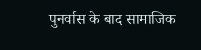पुनर्वास के बाद सामाजिक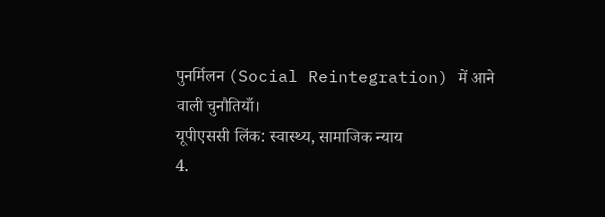पुनर्मिलन (Social Reintegration) में आने वाली चुनौतियाँ।
यूपीएससी लिंक: स्वास्थ्य, सामाजिक न्याय
4.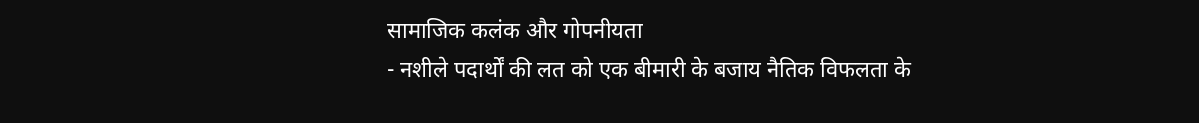सामाजिक कलंक और गोपनीयता
- नशीले पदार्थों की लत को एक बीमारी के बजाय नैतिक विफलता के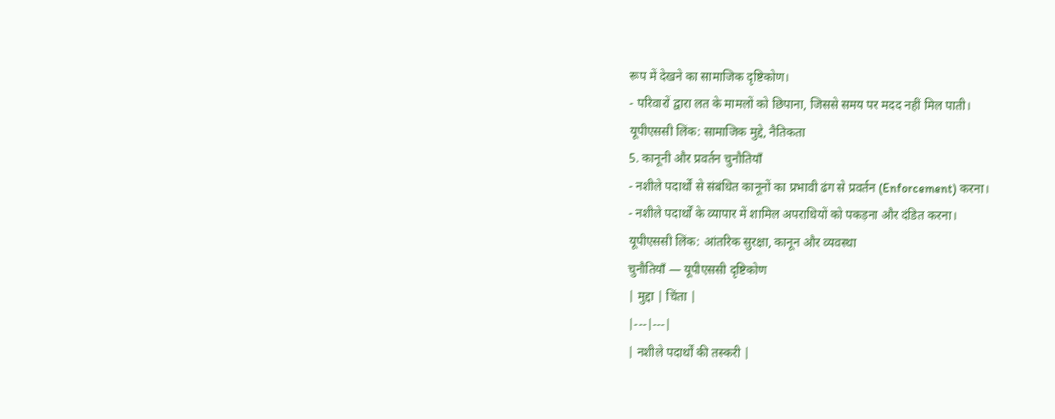रूप में देखने का सामाजिक दृष्टिकोण।
- परिवारों द्वारा लत के मामलों को छिपाना, जिससे समय पर मदद नहीं मिल पाती।
यूपीएससी लिंक: सामाजिक मुद्दे, नैतिकता
5. कानूनी और प्रवर्तन चुनौतियाँ
- नशीले पदार्थों से संबंधित कानूनों का प्रभावी ढंग से प्रवर्तन (Enforcement) करना।
- नशीले पदार्थों के व्यापार में शामिल अपराधियों को पकड़ना और दंडित करना।
यूपीएससी लिंक: आंतरिक सुरक्षा, कानून और व्यवस्था
चुनौतियाँ — यूपीएससी दृष्टिकोण
| मुद्दा | चिंता |
|---|---|
| नशीले पदार्थों की तस्करी |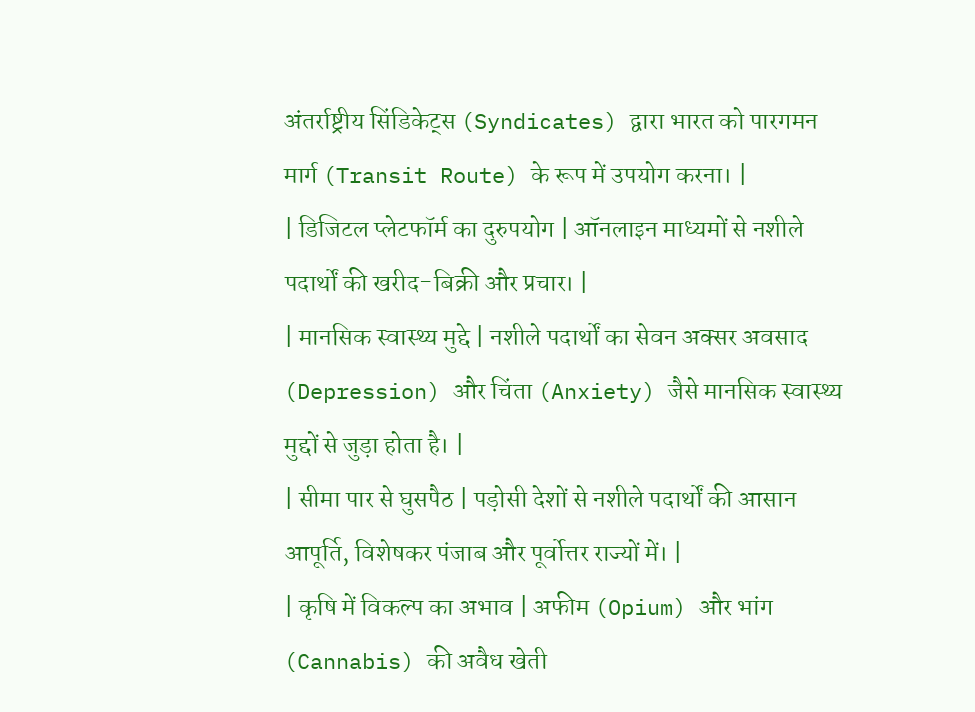अंतर्राष्ट्रीय सिंडिकेट्स (Syndicates) द्वारा भारत को पारगमन मार्ग (Transit Route) के रूप में उपयोग करना। |
| डिजिटल प्लेटफॉर्म का दुरुपयोग | ऑनलाइन माध्यमों से नशीले पदार्थों की खरीद-बिक्री और प्रचार। |
| मानसिक स्वास्थ्य मुद्दे | नशीले पदार्थों का सेवन अक्सर अवसाद (Depression) और चिंता (Anxiety) जैसे मानसिक स्वास्थ्य मुद्दों से जुड़ा होता है। |
| सीमा पार से घुसपैठ | पड़ोसी देशों से नशीले पदार्थों की आसान आपूर्ति, विशेषकर पंजाब और पूर्वोत्तर राज्यों में। |
| कृषि में विकल्प का अभाव | अफीम (Opium) और भांग (Cannabis) की अवैध खेती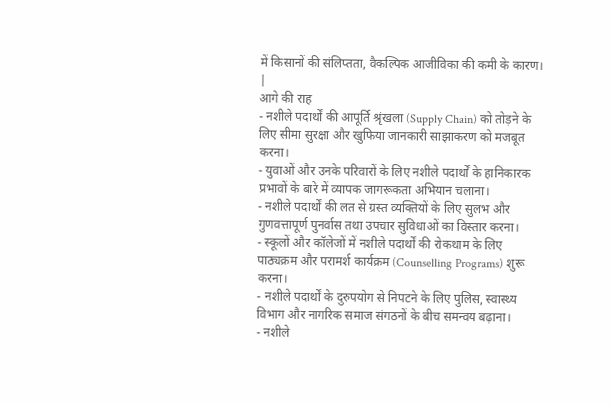में किसानों की संलिप्तता, वैकल्पिक आजीविका की कमी के कारण। |
आगे की राह
- नशीले पदार्थों की आपूर्ति श्रृंखला (Supply Chain) को तोड़ने के लिए सीमा सुरक्षा और खुफिया जानकारी साझाकरण को मजबूत करना।
- युवाओं और उनके परिवारों के लिए नशीले पदार्थों के हानिकारक प्रभावों के बारे में व्यापक जागरूकता अभियान चलाना।
- नशीले पदार्थों की लत से ग्रस्त व्यक्तियों के लिए सुलभ और गुणवत्तापूर्ण पुनर्वास तथा उपचार सुविधाओं का विस्तार करना।
- स्कूलों और कॉलेजों में नशीले पदार्थों की रोकथाम के लिए पाठ्यक्रम और परामर्श कार्यक्रम (Counselling Programs) शुरू करना।
- नशीले पदार्थों के दुरुपयोग से निपटने के लिए पुलिस, स्वास्थ्य विभाग और नागरिक समाज संगठनों के बीच समन्वय बढ़ाना।
- नशीले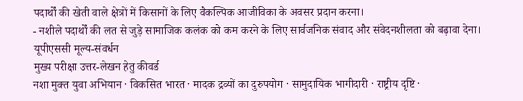पदार्थों की खेती वाले क्षेत्रों में किसानों के लिए वैकल्पिक आजीविका के अवसर प्रदान करना।
- नशीले पदार्थों की लत से जुड़े सामाजिक कलंक को कम करने के लिए सार्वजनिक संवाद और संवेदनशीलता को बढ़ावा देना।
यूपीएससी मूल्य-संवर्धन
मुख्य परीक्षा उत्तर-लेखन हेतु कीवर्ड
नशा मुक्त युवा अभियान · विकसित भारत · मादक द्रव्यों का दुरुपयोग · सामुदायिक भागीदारी · राष्ट्रीय दृष्टि ·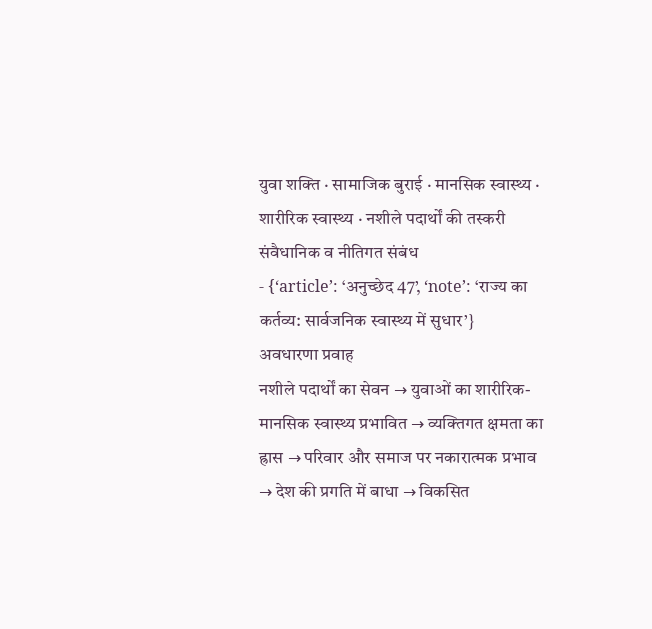युवा शक्ति · सामाजिक बुराई · मानसिक स्वास्थ्य · शारीरिक स्वास्थ्य · नशीले पदार्थों की तस्करी
संवैधानिक व नीतिगत संबंध
- {‘article’: ‘अनुच्छेद 47’, ‘note’: ‘राज्य का कर्तव्य: सार्वजनिक स्वास्थ्य में सुधार’}
अवधारणा प्रवाह
नशीले पदार्थों का सेवन → युवाओं का शारीरिक-मानसिक स्वास्थ्य प्रभावित → व्यक्तिगत क्षमता का ह्रास → परिवार और समाज पर नकारात्मक प्रभाव → देश की प्रगति में बाधा → विकसित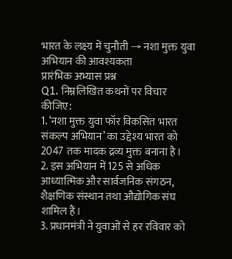भारत के लक्ष्य में चुनौती → नशा मुक्त युवा अभियान की आवश्यकता
प्रारंभिक अभ्यास प्रश्न
Q1. निम्नलिखित कथनों पर विचार कीजिए:
1. ‘नशा मुक्त युवा फॉर विकसित भारत संकल्प अभियान’ का उद्देश्य भारत को 2047 तक मादक द्रव्य मुक्त बनाना है।
2. इस अभियान में 125 से अधिक आध्यात्मिक और सार्वजनिक संगठन, शैक्षणिक संस्थान तथा औद्योगिक संघ शामिल हैं।
3. प्रधानमंत्री ने युवाओं से हर रविवार को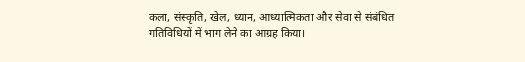कला, संस्कृति, खेल, ध्यान, आध्यात्मिकता और सेवा से संबंधित गतिविधियों में भाग लेने का आग्रह किया।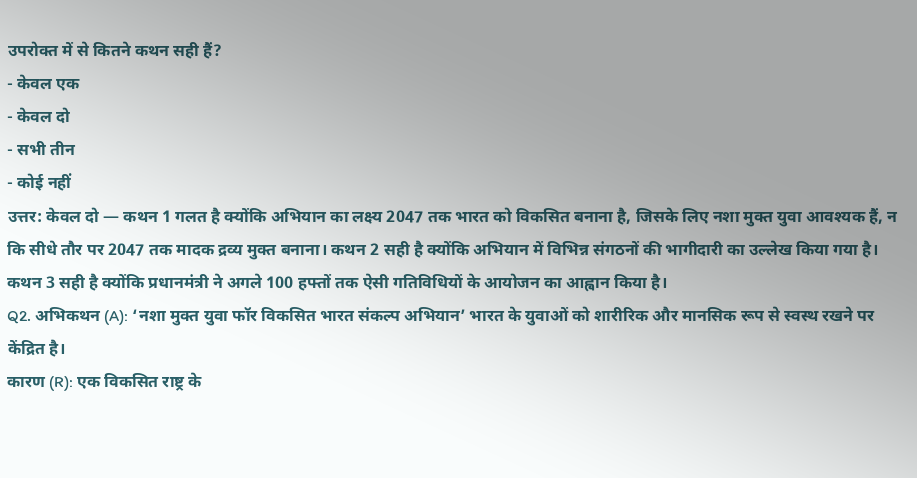उपरोक्त में से कितने कथन सही हैं?
- केवल एक
- केवल दो
- सभी तीन
- कोई नहीं
उत्तर: केवल दो — कथन 1 गलत है क्योंकि अभियान का लक्ष्य 2047 तक भारत को विकसित बनाना है, जिसके लिए नशा मुक्त युवा आवश्यक हैं, न कि सीधे तौर पर 2047 तक मादक द्रव्य मुक्त बनाना। कथन 2 सही है क्योंकि अभियान में विभिन्न संगठनों की भागीदारी का उल्लेख किया गया है। कथन 3 सही है क्योंकि प्रधानमंत्री ने अगले 100 हफ्तों तक ऐसी गतिविधियों के आयोजन का आह्वान किया है।
Q2. अभिकथन (A): ‘नशा मुक्त युवा फॉर विकसित भारत संकल्प अभियान’ भारत के युवाओं को शारीरिक और मानसिक रूप से स्वस्थ रखने पर केंद्रित है।
कारण (R): एक विकसित राष्ट्र के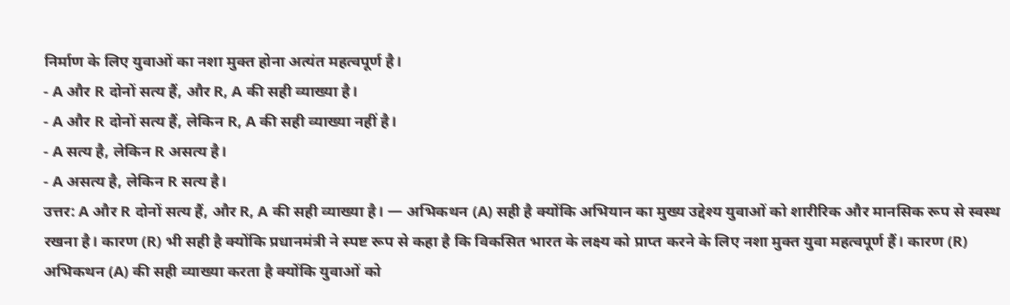निर्माण के लिए युवाओं का नशा मुक्त होना अत्यंत महत्वपूर्ण है।
- A और R दोनों सत्य हैं, और R, A की सही व्याख्या है।
- A और R दोनों सत्य हैं, लेकिन R, A की सही व्याख्या नहीं है।
- A सत्य है, लेकिन R असत्य है।
- A असत्य है, लेकिन R सत्य है।
उत्तर: A और R दोनों सत्य हैं, और R, A की सही व्याख्या है। — अभिकथन (A) सही है क्योंकि अभियान का मुख्य उद्देश्य युवाओं को शारीरिक और मानसिक रूप से स्वस्थ रखना है। कारण (R) भी सही है क्योंकि प्रधानमंत्री ने स्पष्ट रूप से कहा है कि विकसित भारत के लक्ष्य को प्राप्त करने के लिए नशा मुक्त युवा महत्वपूर्ण हैं। कारण (R) अभिकथन (A) की सही व्याख्या करता है क्योंकि युवाओं को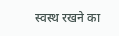स्वस्थ रखने का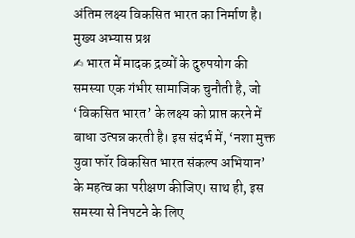अंतिम लक्ष्य विकसित भारत का निर्माण है।
मुख्य अभ्यास प्रश्न
✍ भारत में मादक द्रव्यों के दुरुपयोग की समस्या एक गंभीर सामाजिक चुनौती है, जो ‘विकसित भारत’ के लक्ष्य को प्राप्त करने में बाधा उत्पन्न करती है। इस संदर्भ में, ‘नशा मुक्त युवा फॉर विकसित भारत संकल्प अभियान’ के महत्व का परीक्षण कीजिए। साथ ही, इस समस्या से निपटने के लिए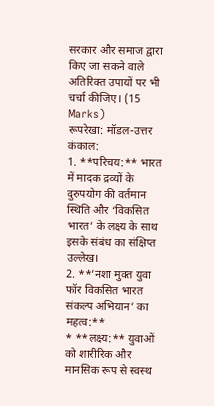सरकार और समाज द्वारा किए जा सकने वाले अतिरिक्त उपायों पर भी चर्चा कीजिए। (15 Marks)
रूपरेखा: मॉडल-उत्तर कंकाल:
1. **परिचय:** भारत में मादक द्रव्यों के दुरुपयोग की वर्तमान स्थिति और ‘विकसित भारत’ के लक्ष्य के साथ इसके संबंध का संक्षिप्त उल्लेख।
2. **’नशा मुक्त युवा फॉर विकसित भारत संकल्प अभियान’ का महत्व:**
* **लक्ष्य:** युवाओं को शारीरिक और मानसिक रूप से स्वस्थ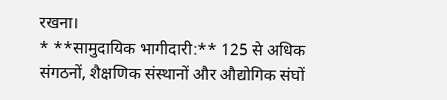रखना।
* **सामुदायिक भागीदारी:** 125 से अधिक संगठनों, शैक्षणिक संस्थानों और औद्योगिक संघों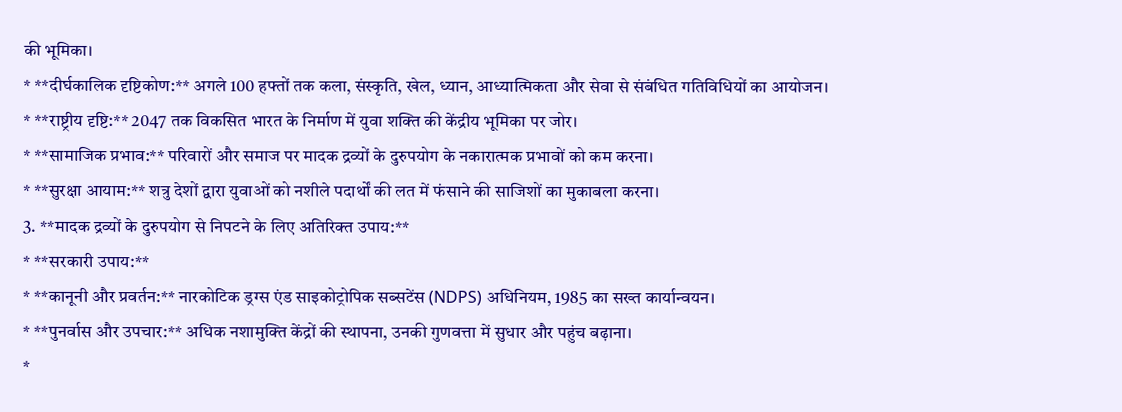की भूमिका।
* **दीर्घकालिक दृष्टिकोण:** अगले 100 हफ्तों तक कला, संस्कृति, खेल, ध्यान, आध्यात्मिकता और सेवा से संबंधित गतिविधियों का आयोजन।
* **राष्ट्रीय दृष्टि:** 2047 तक विकसित भारत के निर्माण में युवा शक्ति की केंद्रीय भूमिका पर जोर।
* **सामाजिक प्रभाव:** परिवारों और समाज पर मादक द्रव्यों के दुरुपयोग के नकारात्मक प्रभावों को कम करना।
* **सुरक्षा आयाम:** शत्रु देशों द्वारा युवाओं को नशीले पदार्थों की लत में फंसाने की साजिशों का मुकाबला करना।
3. **मादक द्रव्यों के दुरुपयोग से निपटने के लिए अतिरिक्त उपाय:**
* **सरकारी उपाय:**
* **कानूनी और प्रवर्तन:** नारकोटिक ड्रग्स एंड साइकोट्रोपिक सब्सटेंस (NDPS) अधिनियम, 1985 का सख्त कार्यान्वयन।
* **पुनर्वास और उपचार:** अधिक नशामुक्ति केंद्रों की स्थापना, उनकी गुणवत्ता में सुधार और पहुंच बढ़ाना।
*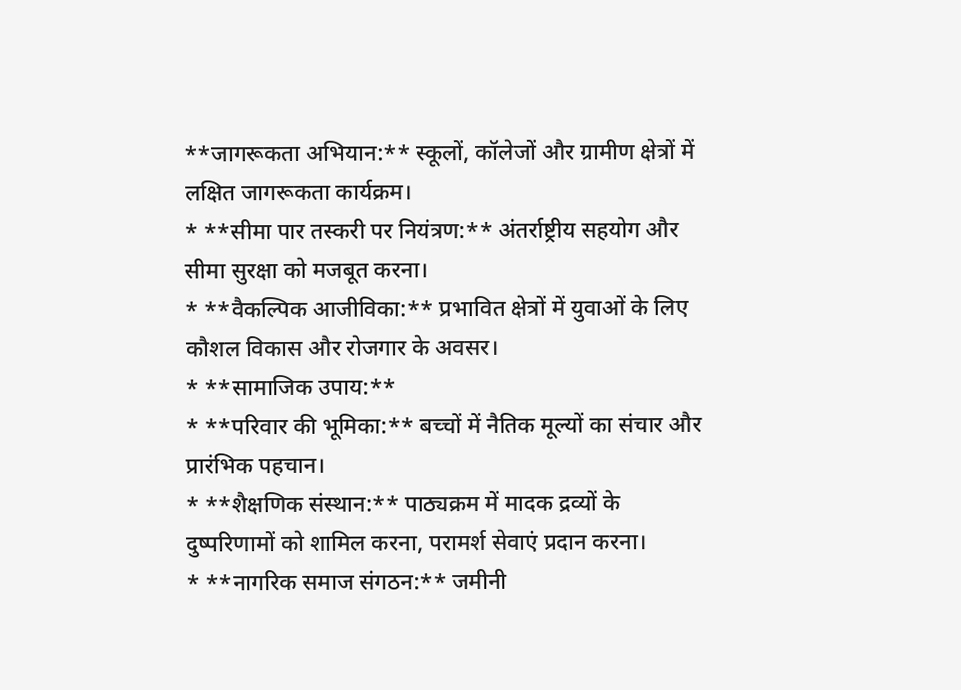**जागरूकता अभियान:** स्कूलों, कॉलेजों और ग्रामीण क्षेत्रों में लक्षित जागरूकता कार्यक्रम।
* **सीमा पार तस्करी पर नियंत्रण:** अंतर्राष्ट्रीय सहयोग और सीमा सुरक्षा को मजबूत करना।
* **वैकल्पिक आजीविका:** प्रभावित क्षेत्रों में युवाओं के लिए कौशल विकास और रोजगार के अवसर।
* **सामाजिक उपाय:**
* **परिवार की भूमिका:** बच्चों में नैतिक मूल्यों का संचार और प्रारंभिक पहचान।
* **शैक्षणिक संस्थान:** पाठ्यक्रम में मादक द्रव्यों के दुष्परिणामों को शामिल करना, परामर्श सेवाएं प्रदान करना।
* **नागरिक समाज संगठन:** जमीनी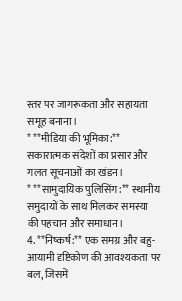स्तर पर जागरूकता और सहायता समूह बनाना।
* **मीडिया की भूमिका:** सकारात्मक संदेशों का प्रसार और गलत सूचनाओं का खंडन।
* **सामुदायिक पुलिसिंग:** स्थानीय समुदायों के साथ मिलकर समस्या की पहचान और समाधान।
4. **निष्कर्ष:** एक समग्र और बहु-आयामी दृष्टिकोण की आवश्यकता पर बल, जिसमें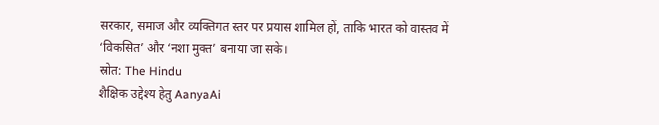सरकार, समाज और व्यक्तिगत स्तर पर प्रयास शामिल हों, ताकि भारत को वास्तव में ‘विकसित’ और ‘नशा मुक्त’ बनाया जा सके।
स्रोत: The Hindu
शैक्षिक उद्देश्य हेतु AanyaAi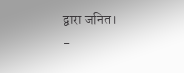द्वारा जनित।
-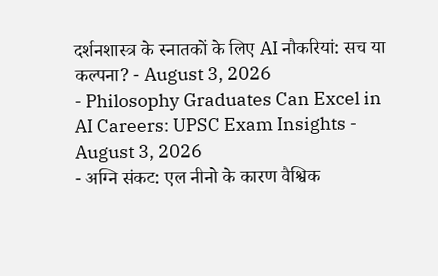दर्शनशास्त्र के स्नातकों के लिए AI नौकरियां: सच या कल्पना? - August 3, 2026
- Philosophy Graduates Can Excel in AI Careers: UPSC Exam Insights - August 3, 2026
- अग्नि संकट: एल नीनो के कारण वैश्विक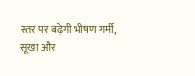स्तर पर बढ़ेगी भीषण गर्मी, सूखा और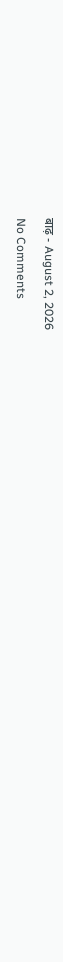बाढ़ - August 2, 2026

No Comments